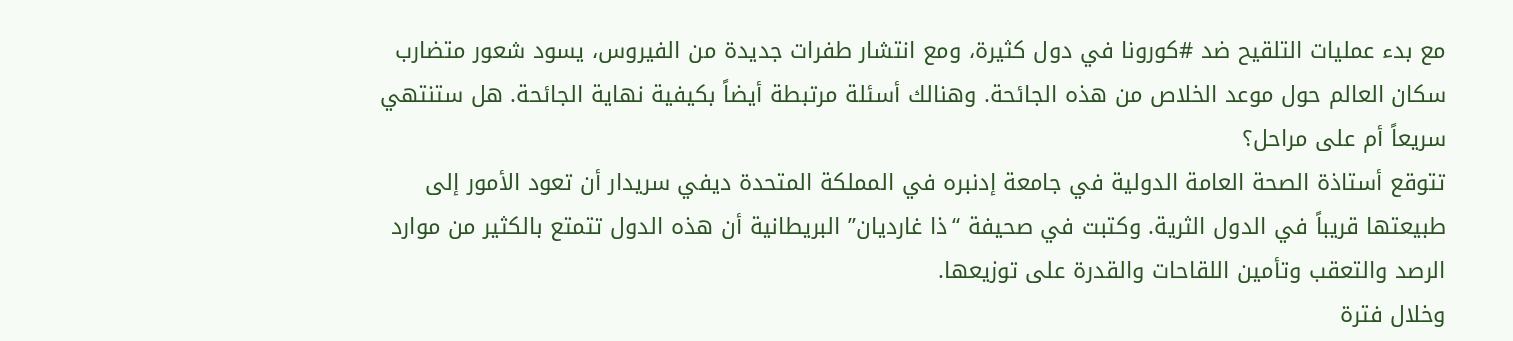مع بدء عمليات التلقيح ضد #كورونا في دول كثيرة، ومع انتشار طفرات جديدة من الفيروس، يسود شعور متضارب سكان العالم حول موعد الخلاص من هذه الجائحة. وهنالك أسئلة مرتبطة أيضاً بكيفية نهاية الجائحة. هل ستنتهي سريعاً أم على مراحل؟
تتوقع أستاذة الصحة العامة الدولية في جامعة إدنبره في المملكة المتحدة ديفي سريدار أن تعود الأمور إلى طبيعتها قريباً في الدول الثرية. وكتبت في صحيفة “ذا غارديان” البريطانية أن هذه الدول تتمتع بالكثير من موارد الرصد والتعقب وتأمين اللقاحات والقدرة على توزيعها.
وخلال فترة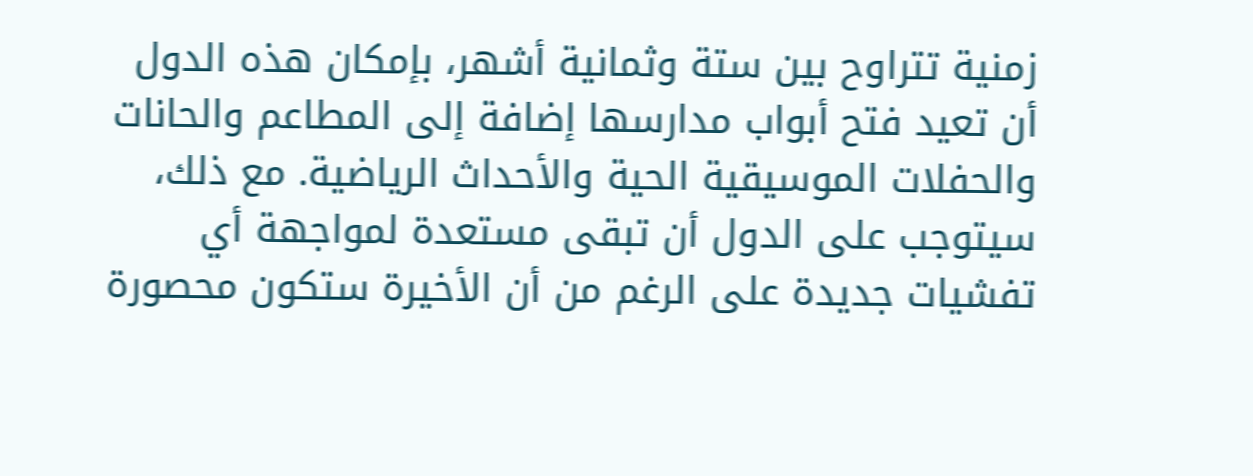زمنية تتراوح بين ستة وثمانية أشهر، بإمكان هذه الدول أن تعيد فتح أبواب مدارسها إضافة إلى المطاعم والحانات والحفلات الموسيقية الحية والأحداث الرياضية. مع ذلك، سيتوجب على الدول أن تبقى مستعدة لمواجهة أي تفشيات جديدة على الرغم من أن الأخيرة ستكون محصورة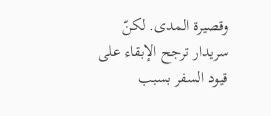وقصيرة المدى. لكنّ سريدار ترجح الإبقاء على قيود السفر بسبب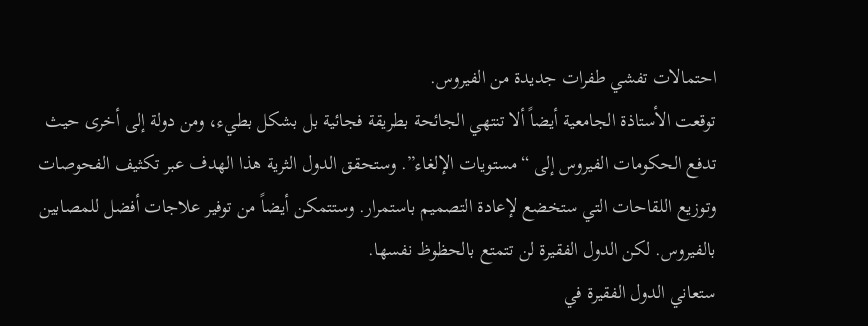احتمالات تفشي طفرات جديدة من الفيروس.
توقعت الأستاذة الجامعية أيضاً ألا تنتهي الجائحة بطريقة فجائية بل بشكل بطيء، ومن دولة إلى أخرى حيث تدفع الحكومات الفيروس إلى “مستويات الإلغاء”. وستحقق الدول الثرية هذا الهدف عبر تكثيف الفحوصات وتوزيع اللقاحات التي ستخضع لإعادة التصميم باستمرار. وستتمكن أيضاً من توفير علاجات أفضل للمصابين بالفيروس. لكن الدول الفقيرة لن تتمتع بالحظوظ نفسها.
ستعاني الدول الفقيرة في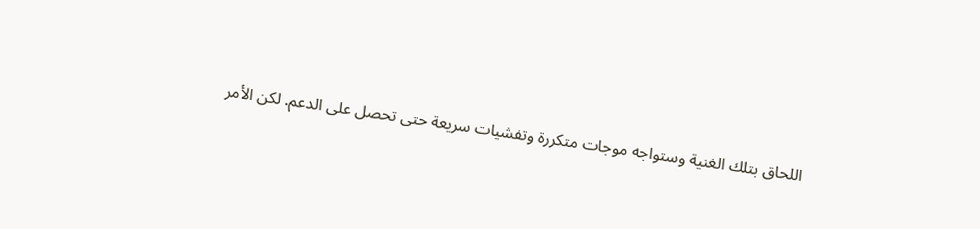اللحاق بتلك الغنية وستواجه موجات متكررة وتفشيات سريعة حتى تحصل على الدعم. لكن الأمر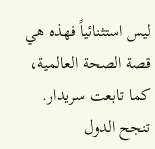ليس استثنائياً فهذه هي قصة الصحة العالمية، كما تابعت سريدار. تنجح الدول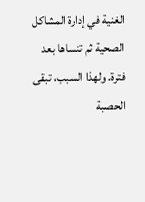الغنية في إدارة المشاكل الصحية ثم تنساها بعد فترة. ولهذا السبب، تبقى الحصبة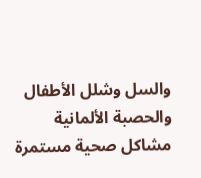والسل وشلل الأطفال والحصبة الألمانية مشاكل صحية مستمرة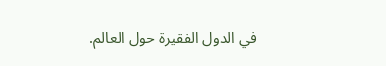في الدول الفقيرة حول العالم.